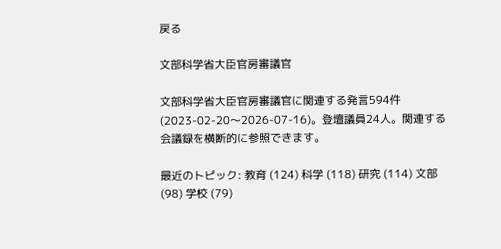戻る

文部科学省大臣官房審議官

文部科学省大臣官房審議官に関連する発言594件(2023-02-20〜2026-07-16)。登壇議員24人。関連する会議録を横断的に参照できます。

最近のトピック: 教育 (124) 科学 (118) 研究 (114) 文部 (98) 学校 (79)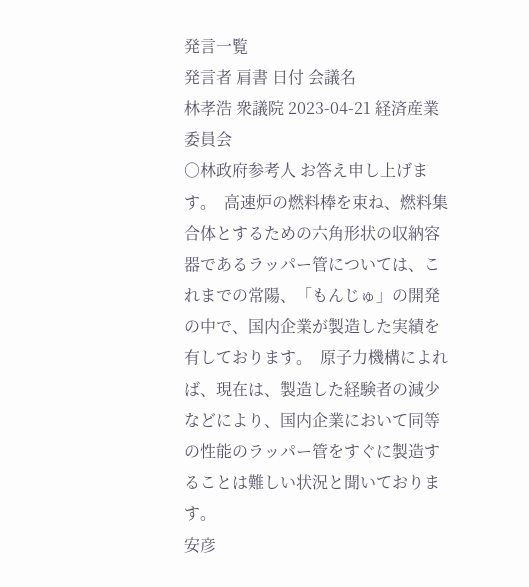発言一覧
発言者 肩書 日付 会議名
林孝浩 衆議院 2023-04-21 経済産業委員会
○林政府参考人 お答え申し上げます。  高速炉の燃料棒を束ね、燃料集合体とするための六角形状の収納容器であるラッパー管については、これまでの常陽、「もんじゅ」の開発の中で、国内企業が製造した実績を有しております。  原子力機構によれば、現在は、製造した経験者の減少などにより、国内企業において同等の性能のラッパー管をすぐに製造することは難しい状況と聞いております。
安彦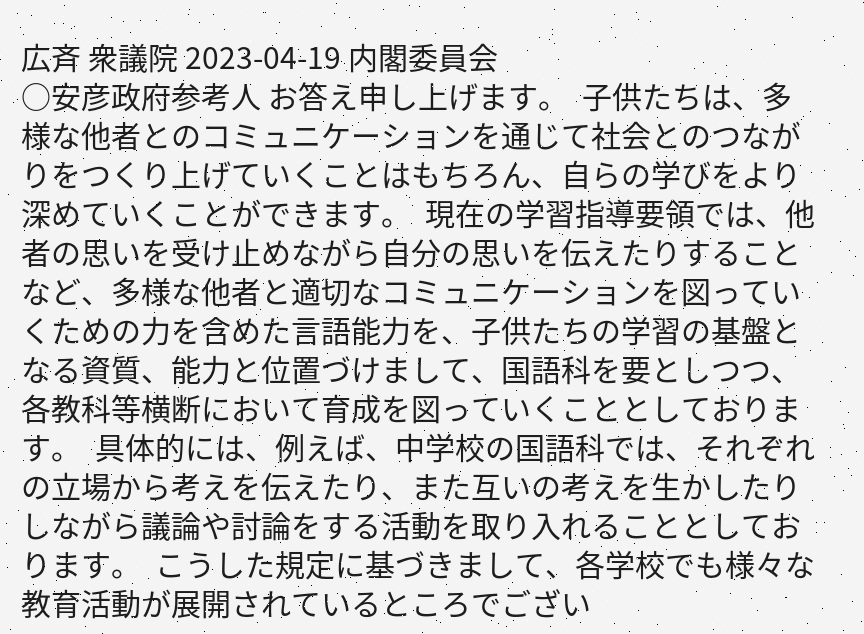広斉 衆議院 2023-04-19 内閣委員会
○安彦政府参考人 お答え申し上げます。  子供たちは、多様な他者とのコミュニケーションを通じて社会とのつながりをつくり上げていくことはもちろん、自らの学びをより深めていくことができます。  現在の学習指導要領では、他者の思いを受け止めながら自分の思いを伝えたりすることなど、多様な他者と適切なコミュニケーションを図っていくための力を含めた言語能力を、子供たちの学習の基盤となる資質、能力と位置づけまして、国語科を要としつつ、各教科等横断において育成を図っていくこととしております。  具体的には、例えば、中学校の国語科では、それぞれの立場から考えを伝えたり、また互いの考えを生かしたりしながら議論や討論をする活動を取り入れることとしております。  こうした規定に基づきまして、各学校でも様々な教育活動が展開されているところでござい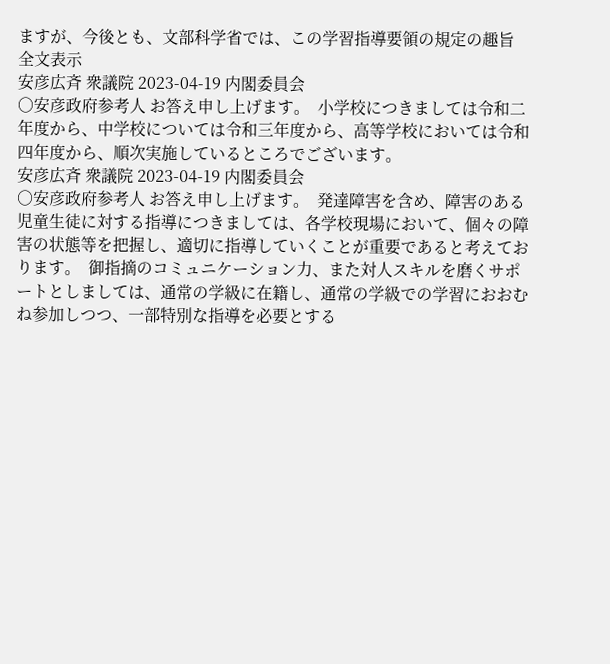ますが、今後とも、文部科学省では、この学習指導要領の規定の趣旨
全文表示
安彦広斉 衆議院 2023-04-19 内閣委員会
○安彦政府参考人 お答え申し上げます。  小学校につきましては令和二年度から、中学校については令和三年度から、高等学校においては令和四年度から、順次実施しているところでございます。
安彦広斉 衆議院 2023-04-19 内閣委員会
○安彦政府参考人 お答え申し上げます。  発達障害を含め、障害のある児童生徒に対する指導につきましては、各学校現場において、個々の障害の状態等を把握し、適切に指導していくことが重要であると考えております。  御指摘のコミュニケーション力、また対人スキルを磨くサポートとしましては、通常の学級に在籍し、通常の学級での学習におおむね参加しつつ、一部特別な指導を必要とする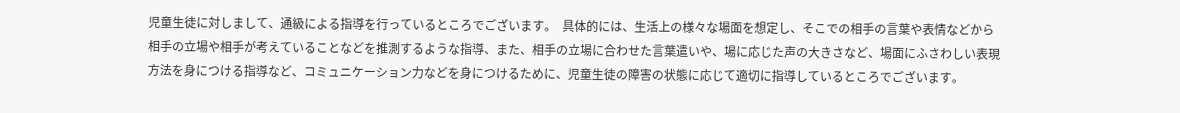児童生徒に対しまして、通級による指導を行っているところでございます。  具体的には、生活上の様々な場面を想定し、そこでの相手の言葉や表情などから相手の立場や相手が考えていることなどを推測するような指導、また、相手の立場に合わせた言葉遣いや、場に応じた声の大きさなど、場面にふさわしい表現方法を身につける指導など、コミュニケーション力などを身につけるために、児童生徒の障害の状態に応じて適切に指導しているところでございます。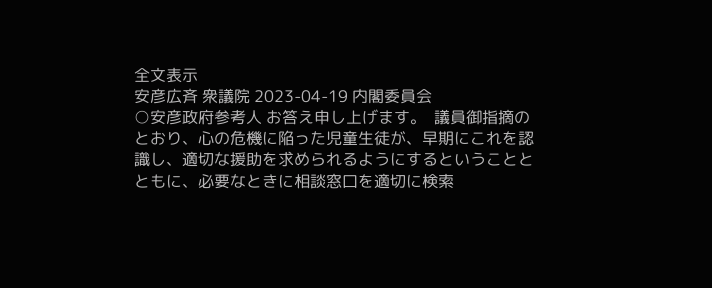全文表示
安彦広斉 衆議院 2023-04-19 内閣委員会
○安彦政府参考人 お答え申し上げます。  議員御指摘のとおり、心の危機に陥った児童生徒が、早期にこれを認識し、適切な援助を求められるようにするということとともに、必要なときに相談窓口を適切に検索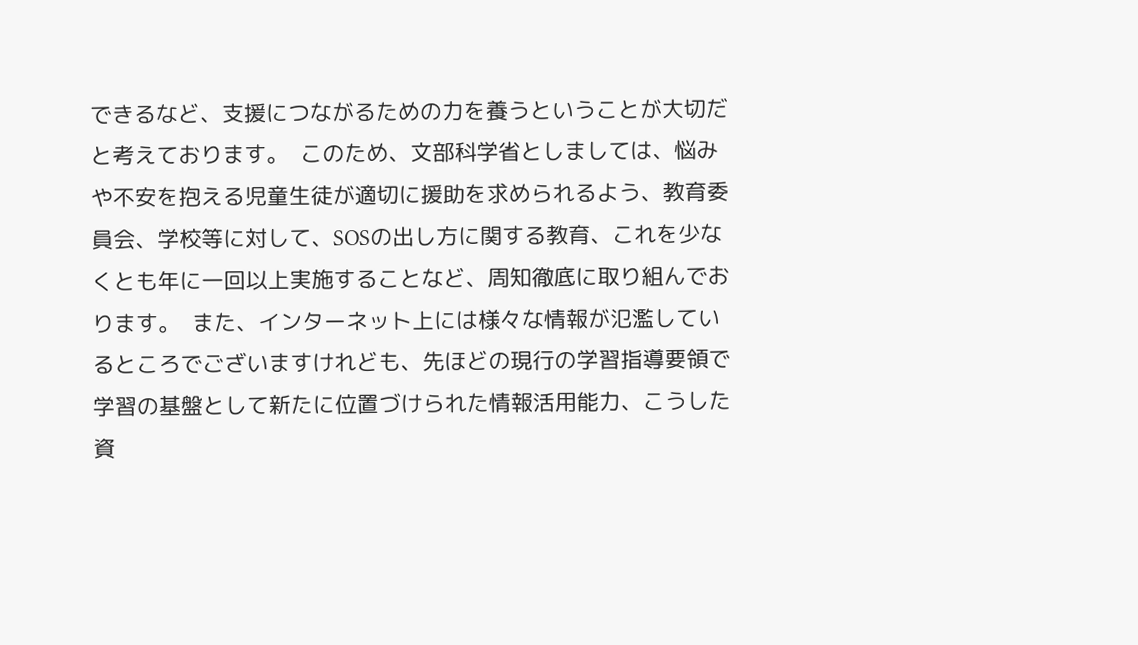できるなど、支援につながるための力を養うということが大切だと考えております。  このため、文部科学省としましては、悩みや不安を抱える児童生徒が適切に援助を求められるよう、教育委員会、学校等に対して、SOSの出し方に関する教育、これを少なくとも年に一回以上実施することなど、周知徹底に取り組んでおります。  また、インターネット上には様々な情報が氾濫しているところでございますけれども、先ほどの現行の学習指導要領で学習の基盤として新たに位置づけられた情報活用能力、こうした資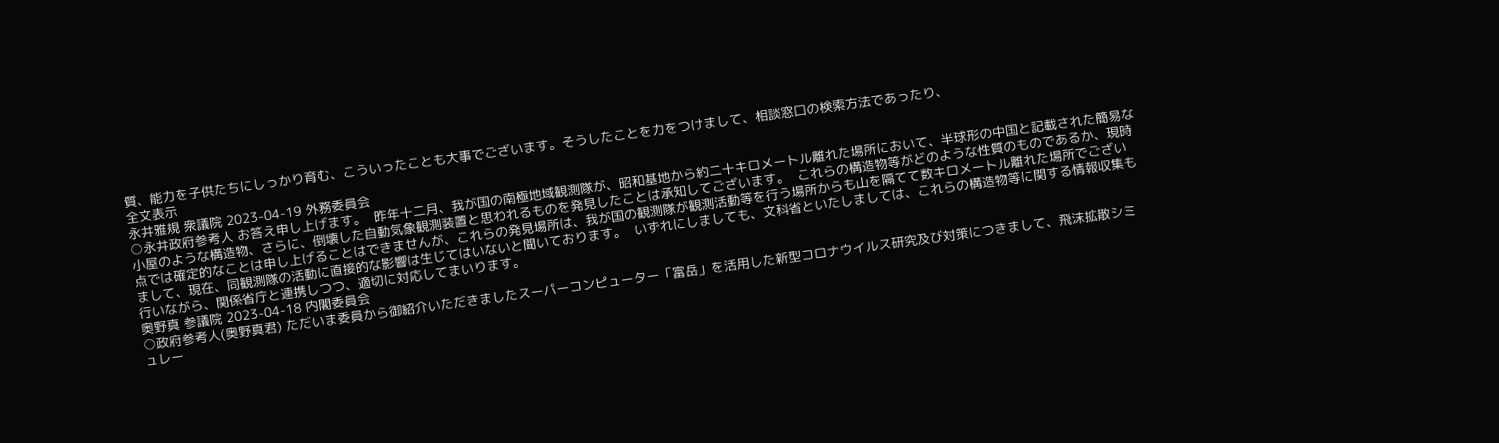質、能力を子供たちにしっかり育む、こういったことも大事でございます。そうしたことを力をつけまして、相談窓口の検索方法であったり、
全文表示
永井雅規 衆議院 2023-04-19 外務委員会
○永井政府参考人 お答え申し上げます。  昨年十二月、我が国の南極地域観測隊が、昭和基地から約二十キロメートル離れた場所において、半球形の中国と記載された簡易な小屋のような構造物、さらに、倒壊した自動気象観測装置と思われるものを発見したことは承知してございます。  これらの構造物等がどのような性質のものであるか、現時点では確定的なことは申し上げることはできませんが、これらの発見場所は、我が国の観測隊が観測活動等を行う場所からも山を隔てて数キロメートル離れた場所でございまして、現在、同観測隊の活動に直接的な影響は生じてはいないと聞いております。  いずれにしましても、文科省といたしましては、これらの構造物等に関する情報収集も行いながら、関係省庁と連携しつつ、適切に対応してまいります。
奥野真 参議院 2023-04-18 内閣委員会
○政府参考人(奥野真君) ただいま委員から御紹介いただきましたスーパーコンピューター「富岳」を活用した新型コロナウイルス研究及び対策につきまして、飛沫拡散シミュレー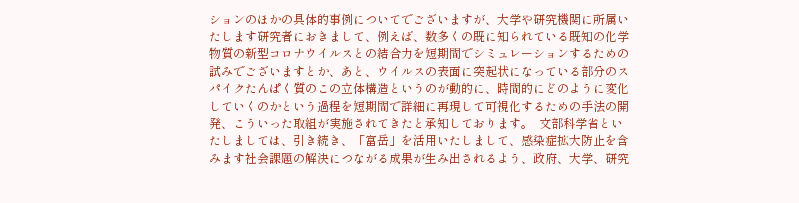ションのほかの具体的事例についてでございますが、大学や研究機関に所属いたします研究者におきまして、例えば、数多くの既に知られている既知の化学物質の新型コロナウイルスとの結合力を短期間でシミュレーションするための試みでございますとか、あと、ウイルスの表面に突起状になっている部分のスパイクたんぱく質のこの立体構造というのが動的に、時間的にどのように変化していくのかという過程を短期間で詳細に再現して可視化するための手法の開発、こういった取組が実施されてきたと承知しております。  文部科学省といたしましては、引き続き、「富岳」を活用いたしまして、感染症拡大防止を含みます社会課題の解決につながる成果が生み出されるよう、政府、大学、研究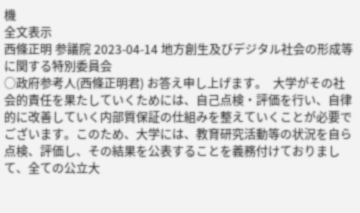機
全文表示
西條正明 参議院 2023-04-14 地方創生及びデジタル社会の形成等に関する特別委員会
○政府参考人(西條正明君) お答え申し上げます。  大学がその社会的責任を果たしていくためには、自己点検・評価を行い、自律的に改善していく内部質保証の仕組みを整えていくことが必要でございます。このため、大学には、教育研究活動等の状況を自ら点検、評価し、その結果を公表することを義務付けておりまして、全ての公立大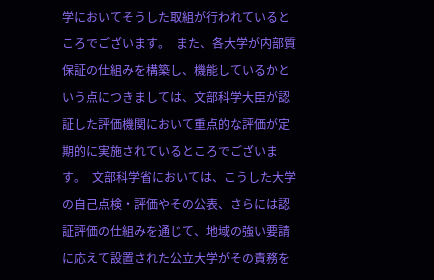学においてそうした取組が行われているところでございます。  また、各大学が内部質保証の仕組みを構築し、機能しているかという点につきましては、文部科学大臣が認証した評価機関において重点的な評価が定期的に実施されているところでございます。  文部科学省においては、こうした大学の自己点検・評価やその公表、さらには認証評価の仕組みを通じて、地域の強い要請に応えて設置された公立大学がその責務を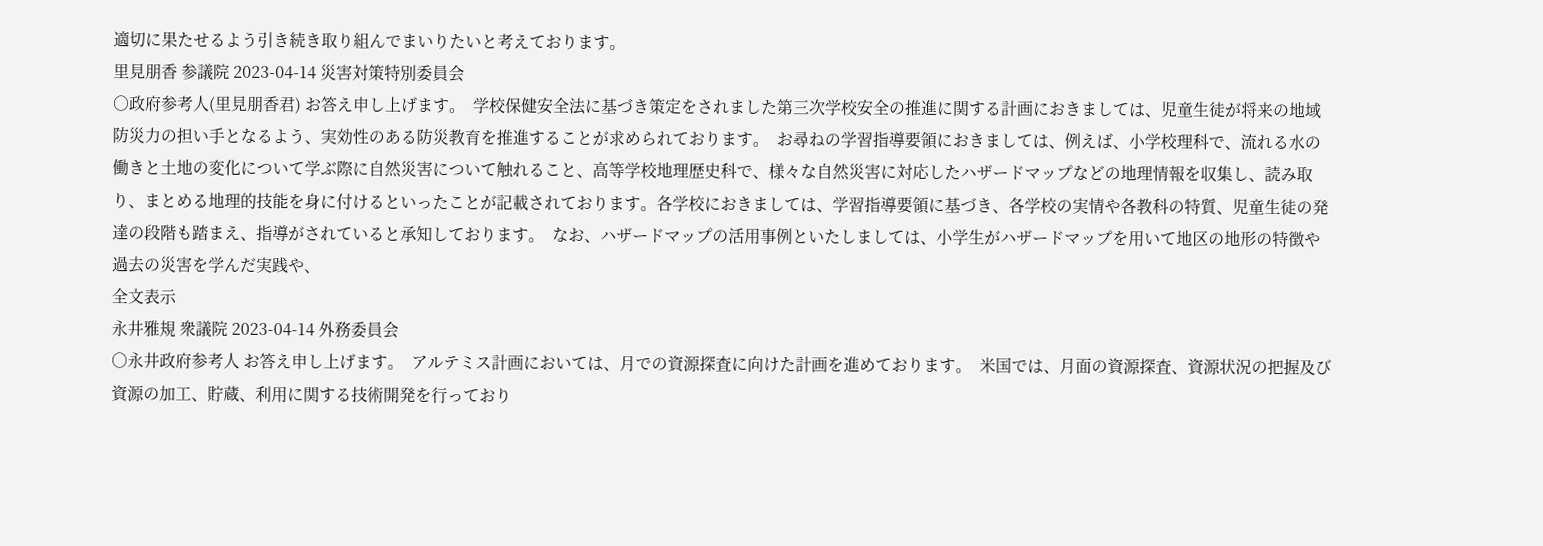適切に果たせるよう引き続き取り組んでまいりたいと考えております。
里見朋香 参議院 2023-04-14 災害対策特別委員会
○政府参考人(里見朋香君) お答え申し上げます。  学校保健安全法に基づき策定をされました第三次学校安全の推進に関する計画におきましては、児童生徒が将来の地域防災力の担い手となるよう、実効性のある防災教育を推進することが求められております。  お尋ねの学習指導要領におきましては、例えば、小学校理科で、流れる水の働きと土地の変化について学ぶ際に自然災害について触れること、高等学校地理歴史科で、様々な自然災害に対応したハザードマップなどの地理情報を収集し、読み取り、まとめる地理的技能を身に付けるといったことが記載されております。各学校におきましては、学習指導要領に基づき、各学校の実情や各教科の特質、児童生徒の発達の段階も踏まえ、指導がされていると承知しております。  なお、ハザードマップの活用事例といたしましては、小学生がハザードマップを用いて地区の地形の特徴や過去の災害を学んだ実践や、
全文表示
永井雅規 衆議院 2023-04-14 外務委員会
○永井政府参考人 お答え申し上げます。  アルテミス計画においては、月での資源探査に向けた計画を進めております。  米国では、月面の資源探査、資源状況の把握及び資源の加工、貯蔵、利用に関する技術開発を行っており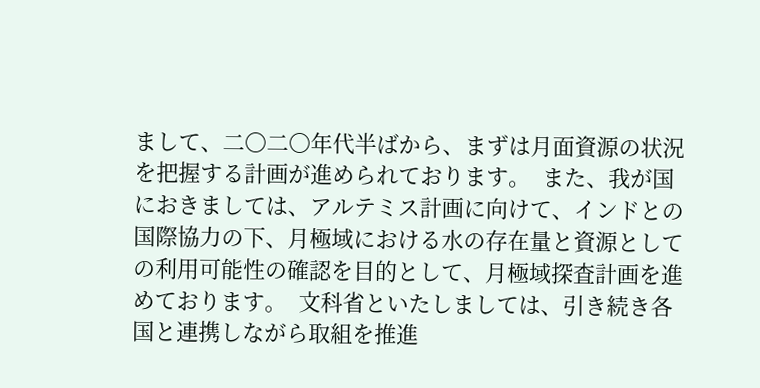まして、二〇二〇年代半ばから、まずは月面資源の状況を把握する計画が進められております。  また、我が国におきましては、アルテミス計画に向けて、インドとの国際協力の下、月極域における水の存在量と資源としての利用可能性の確認を目的として、月極域探査計画を進めております。  文科省といたしましては、引き続き各国と連携しながら取組を推進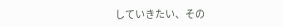していきたい、その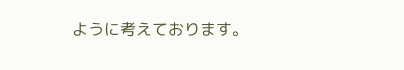ように考えております。